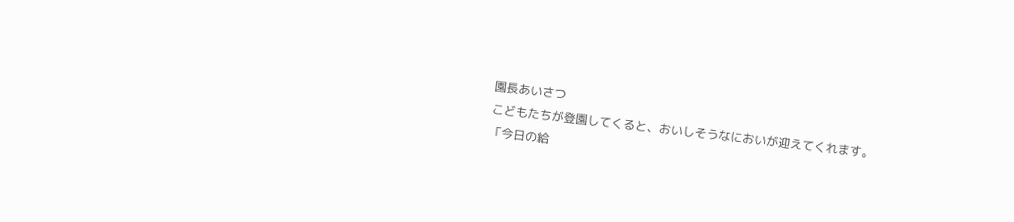園長あいさつ
こどもたちが登園してくると、おいしそうなにおいが迎えてくれます。
「今日の給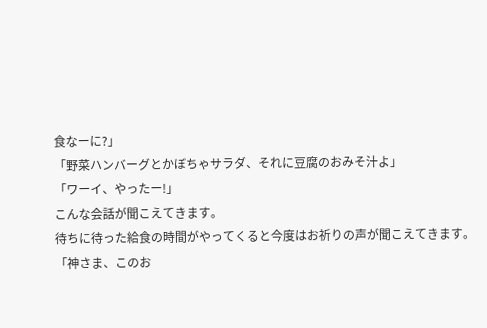食なーに?」
「野菜ハンバーグとかぼちゃサラダ、それに豆腐のおみそ汁よ」
「ワーイ、やったー!」
こんな会話が聞こえてきます。
待ちに待った給食の時間がやってくると今度はお祈りの声が聞こえてきます。
「神さま、このお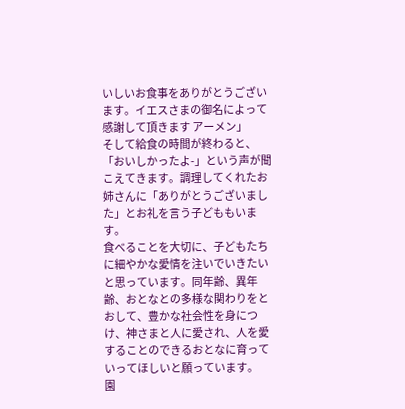いしいお食事をありがとうございます。イエスさまの御名によって感謝して頂きます アーメン」
そして給食の時間が終わると、「おいしかったよ-」という声が聞こえてきます。調理してくれたお姉さんに「ありがとうございました」とお礼を言う子どももいます。
食べることを大切に、子どもたちに細やかな愛情を注いでいきたいと思っています。同年齢、異年齢、おとなとの多様な関わりをとおして、豊かな社会性を身につけ、神さまと人に愛され、人を愛することのできるおとなに育っていってほしいと願っています。
園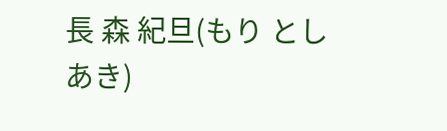長 森 紀旦(もり としあき)